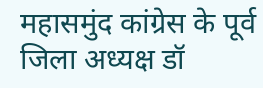महासमुंद कांग्रेस के पूर्व जिला अध्यक्ष डॉ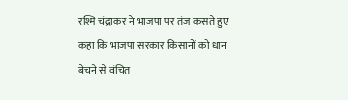रश्मि चंद्राकर ने भाजपा पर तंज कसते हुए कहा कि भाजपा सरकार किसानों को धान बेचने से वंचित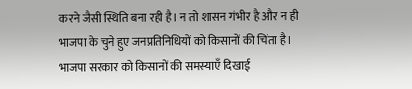करने जैसी स्थिति बना रही है। न तो शासन गंभीर है और न ही भाजपा के चुने हुए जनप्रतिनिधियों को किसानों की चिंता है। भाजपा सरकार को किसानों की समस्याएँ दिखाई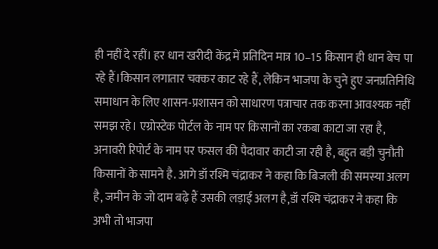ही नहीं दे रहीं। हर धान खरीदी केंद्र में प्रतिदिन मात्र 10–15 किसान ही धान बेच पा रहे हैं।किसान लगातार चक्कर काट रहे हैं, लेकिन भाजपा के चुने हुए जनप्रतिनिधि समाधान के लिए शासन-प्रशासन को साधारण पत्राचार तक करना आवश्यक नहीं समझ रहे। एग्रोस्टेक पोर्टल के नाम पर किसानों का रकबा काटा जा रहा है, अनावरी रिपोर्ट के नाम पर फसल की पैदावार काटी जा रही है, बहुत बड़ी चुनौती किसानों के सामने है. आगे डॉ रश्मि चंद्राकर ने कहा कि बिजली की समस्या अलग है, जमीन के जो दाम बढ़े हैं उसकी लड़ाई अलग है,डॉ रश्मि चंद्राकर ने कहा कि
अभी तो भाजपा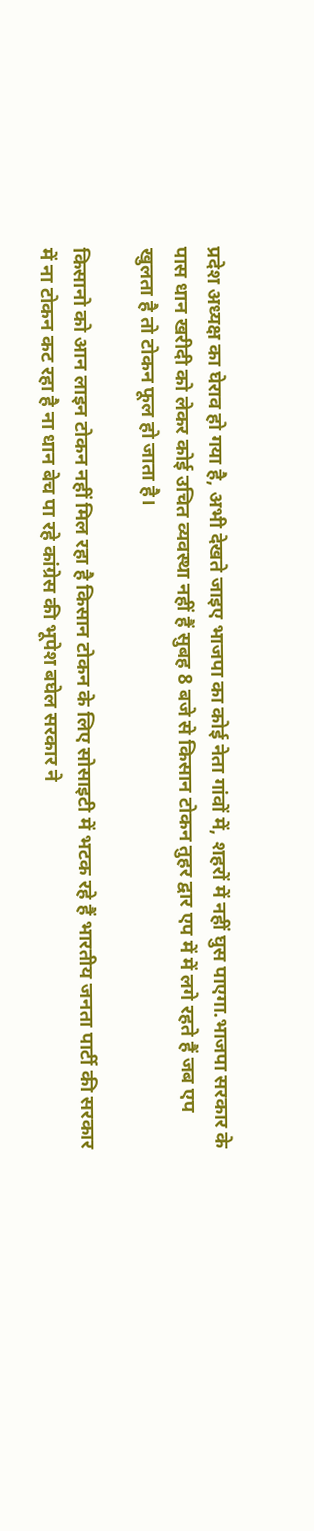प्रदेश अध्यक्ष का घेराव हो गया है, अभी देखते जाइए भाजपा का कोई नेता गांवों में, शहरों में नहीं घुस पाएगा.भाजपा सरकार के पास धान खरीदी को लेकर कोई उचित व्यवस्था नहीं हैं सुबह 8 बजे से किसान टोकन तुहर द्वार एप में में लगे रहते हैं जब एप खुलता है तो टोकन फूल हो जाता है।

किसानो को आन लाइन टोकन नहीं मिल रहा है किसान टोकन के लिए सोसाइटी में भटक रहे हैं भारतीय जनता पार्टी की सरकार में ना टोकन कट रहा है ना धान बेच पा रहे कांग्रेस की भूपेश बघेल सरकार ने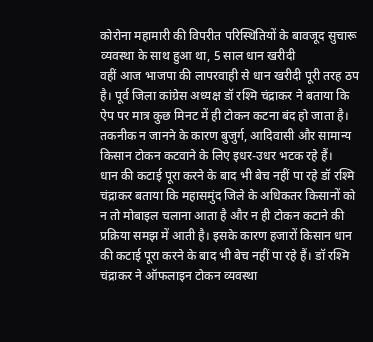कोरोना महामारी की विपरीत परिस्थितियों के बावजूद सुचारू व्यवस्था के साथ हुआ था, 5 साल धान खरीदी
वहीं आज भाजपा की लापरवाही से धान खरीदी पूरी तरह ठप है। पूर्व जिला कांग्रेस अध्यक्ष डॉ रश्मि चंद्राकर ने बताया कि ऐप पर मात्र कुछ मिनट में ही टोकन कटना बंद हो जाता है। तकनीक न जानने के कारण बुजुर्ग, आदिवासी और सामान्य किसान टोकन कटवाने के लिए इधर-उधर भटक रहे हैं।
धान की कटाई पूरा करने के बाद भी बेच नहीं पा रहे डॉ रश्मि चंद्राकर बताया कि महासमुंद जिले के अधिकतर किसानों को न तो मोबाइल चलाना आता है और न ही टोकन कटाने की प्रक्रिया समझ में आती है। इसके कारण हजारों किसान धान की कटाई पूरा करने के बाद भी बेच नहीं पा रहे हैं। डॉ रश्मि चंद्राकर ने ऑफलाइन टोकन व्यवस्था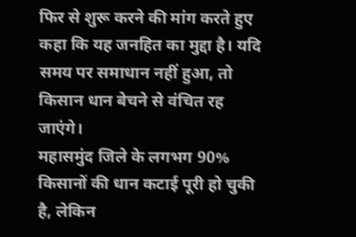फिर से शुरू करने की मांग करते हुए कहा कि यह जनहित का मुद्दा है। यदि समय पर समाधान नहीं हुआ, तो किसान धान बेचने से वंचित रह जाएंगे।
महासमुंद जिले के लगभग 90% किसानों की धान कटाई पूरी हो चुकी है, लेकिन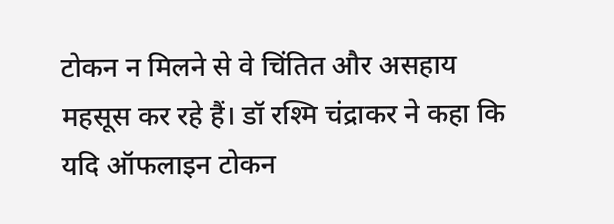टोकन न मिलने से वे चिंतित और असहाय महसूस कर रहे हैं। डॉ रश्मि चंद्राकर ने कहा कि यदि ऑफलाइन टोकन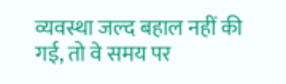व्यवस्था जल्द बहाल नहीं की गई, तो वे समय पर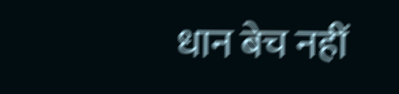धान बेच नहीं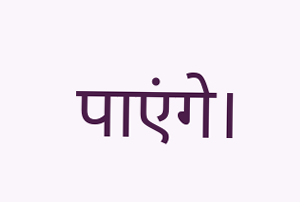पाएंगे।